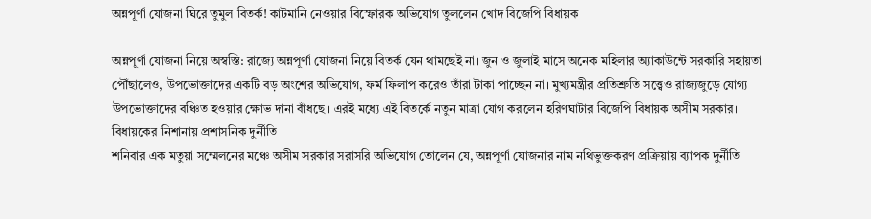অন্নপূর্ণা যোজনা ঘিরে তুমুল বিতর্ক! কাটমানি নেওয়ার বিস্ফোরক অভিযোগ তুললেন খোদ বিজেপি বিধায়ক

অন্নপূর্ণা যোজনা নিয়ে অস্বস্তি: রাজ্যে অন্নপূর্ণা যোজনা নিয়ে বিতর্ক যেন থামছেই না। জুন ও জুলাই মাসে অনেক মহিলার অ্যাকাউন্টে সরকারি সহায়তা পৌঁছালেও, উপভোক্তাদের একটি বড় অংশের অভিযোগ, ফর্ম ফিলাপ করেও তাঁরা টাকা পাচ্ছেন না। মুখ্যমন্ত্রীর প্রতিশ্রুতি সত্ত্বেও রাজ্যজুড়ে যোগ্য উপভোক্তাদের বঞ্চিত হওয়ার ক্ষোভ দানা বাঁধছে। এরই মধ্যে এই বিতর্কে নতুন মাত্রা যোগ করলেন হরিণঘাটার বিজেপি বিধায়ক অসীম সরকার।
বিধায়কের নিশানায় প্রশাসনিক দুর্নীতি
শনিবার এক মতুয়া সম্মেলনের মঞ্চে অসীম সরকার সরাসরি অভিযোগ তোলেন যে, অন্নপূর্ণা যোজনার নাম নথিভুক্তকরণ প্রক্রিয়ায় ব্যাপক দুর্নীতি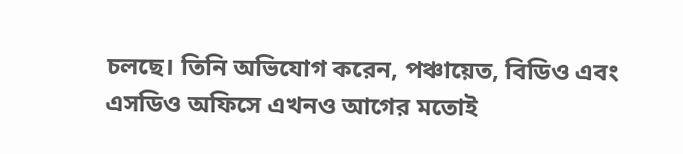চলছে। তিনি অভিযোগ করেন, পঞ্চায়েত, বিডিও এবং এসডিও অফিসে এখনও আগের মতোই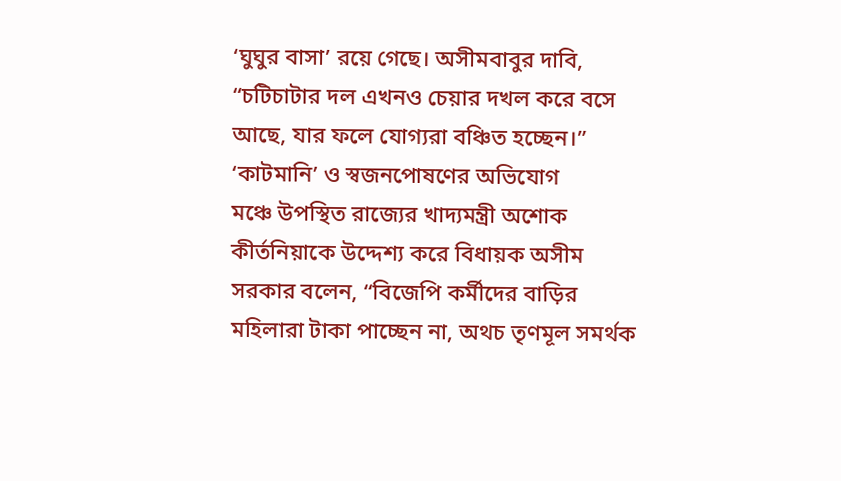‘ঘুঘুর বাসা’ রয়ে গেছে। অসীমবাবুর দাবি, “চটিচাটার দল এখনও চেয়ার দখল করে বসে আছে, যার ফলে যোগ্যরা বঞ্চিত হচ্ছেন।”
‘কাটমানি’ ও স্বজনপোষণের অভিযোগ
মঞ্চে উপস্থিত রাজ্যের খাদ্যমন্ত্রী অশোক কীর্তনিয়াকে উদ্দেশ্য করে বিধায়ক অসীম সরকার বলেন, “বিজেপি কর্মীদের বাড়ির মহিলারা টাকা পাচ্ছেন না, অথচ তৃণমূল সমর্থক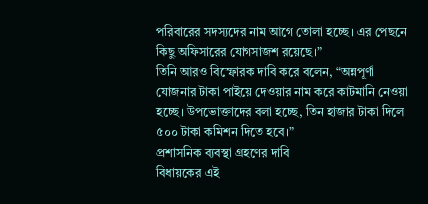পরিবারের সদস্যদের নাম আগে তোলা হচ্ছে। এর পেছনে কিছু অফিসারের যোগসাজশ রয়েছে।”
তিনি আরও বিস্ফোরক দাবি করে বলেন, “অন্নপূর্ণা যোজনার টাকা পাইয়ে দেওয়ার নাম করে কাটমানি নেওয়া হচ্ছে। উপভোক্তাদের বলা হচ্ছে, তিন হাজার টাকা দিলে ৫০০ টাকা কমিশন দিতে হবে।”
প্রশাসনিক ব্যবস্থা গ্রহণের দাবি
বিধায়কের এই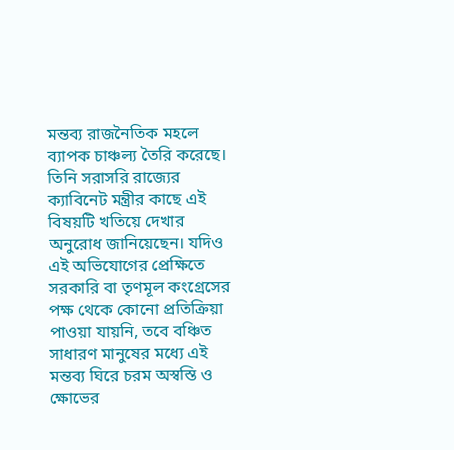মন্তব্য রাজনৈতিক মহলে ব্যাপক চাঞ্চল্য তৈরি করেছে। তিনি সরাসরি রাজ্যের ক্যাবিনেট মন্ত্রীর কাছে এই বিষয়টি খতিয়ে দেখার অনুরোধ জানিয়েছেন। যদিও এই অভিযোগের প্রেক্ষিতে সরকারি বা তৃণমূল কংগ্রেসের পক্ষ থেকে কোনো প্রতিক্রিয়া পাওয়া যায়নি, তবে বঞ্চিত সাধারণ মানুষের মধ্যে এই মন্তব্য ঘিরে চরম অস্বস্তি ও ক্ষোভের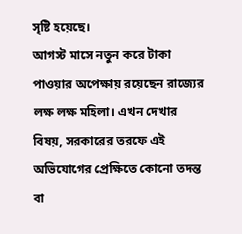সৃষ্টি হয়েছে।
আগস্ট মাসে নতুন করে টাকা পাওয়ার অপেক্ষায় রয়েছেন রাজ্যের লক্ষ লক্ষ মহিলা। এখন দেখার বিষয়, সরকারের তরফে এই অভিযোগের প্রেক্ষিতে কোনো তদন্ত বা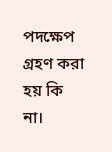পদক্ষেপ গ্রহণ করা হয় কি না।